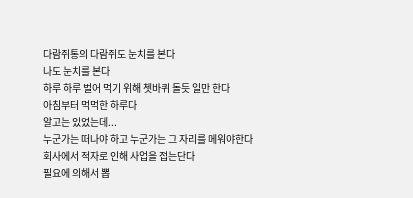다람쥐통의 다람쥐도 눈치를 본다
나도 눈치를 본다
하루 하루 벌어 먹기 위해 쳇바퀴 돌듯 일만 한다
아침부터 먹먹한 하루다
알고는 있었는데...
누군가는 떠나야 하고 누군가는 그 자리를 메워야한다
회사에서 적자로 인해 사업을 접는단다
필요에 의해서 뽑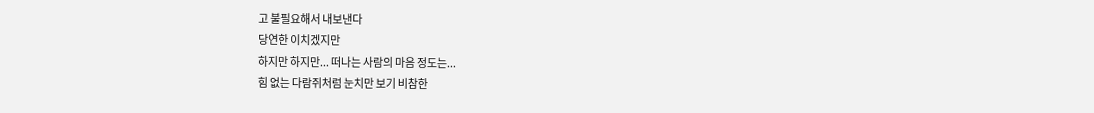고 불필요해서 내보낸다
당연한 이치겠지만
하지만 하지만... 떠나는 사람의 마음 정도는...
힘 없는 다람쥐처럼 눈치만 보기 비참한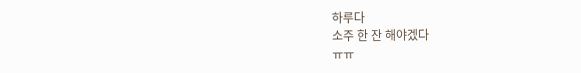하루다
소주 한 잔 해야겠다
ㅠㅠ